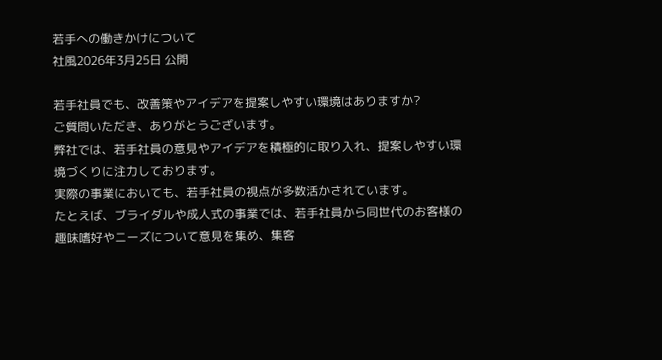若手への働きかけについて
社風2026年3月25日 公開

若手社員でも、改善策やアイデアを提案しやすい環境はありますか?
ご質問いただき、ありがとうございます。
弊社では、若手社員の意見やアイデアを積極的に取り入れ、提案しやすい環境づくりに注力しております。
実際の事業においても、若手社員の視点が多数活かされています。
たとえば、ブライダルや成人式の事業では、若手社員から同世代のお客様の趣味嗜好やニーズについて意見を集め、集客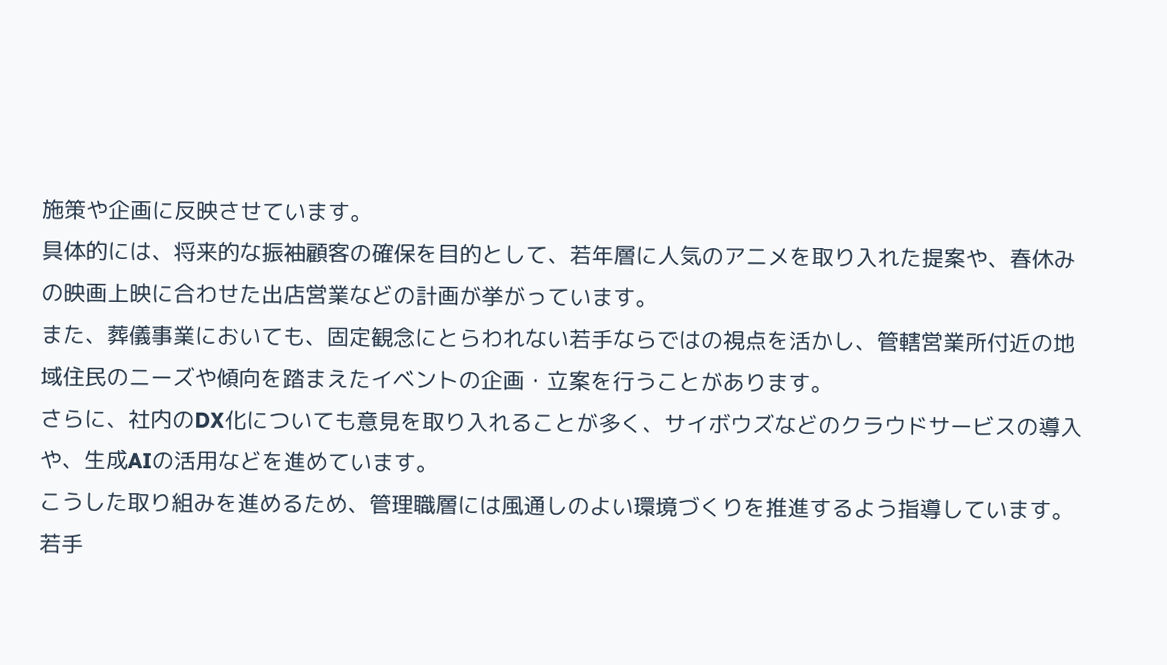施策や企画に反映させています。
具体的には、将来的な振袖顧客の確保を目的として、若年層に人気のアニメを取り入れた提案や、春休みの映画上映に合わせた出店営業などの計画が挙がっています。
また、葬儀事業においても、固定観念にとらわれない若手ならではの視点を活かし、管轄営業所付近の地域住民のニーズや傾向を踏まえたイベントの企画・立案を行うことがあります。
さらに、社内のDX化についても意見を取り入れることが多く、サイボウズなどのクラウドサービスの導入や、生成AIの活用などを進めています。
こうした取り組みを進めるため、管理職層には風通しのよい環境づくりを推進するよう指導しています。
若手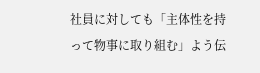社員に対しても「主体性を持って物事に取り組む」よう伝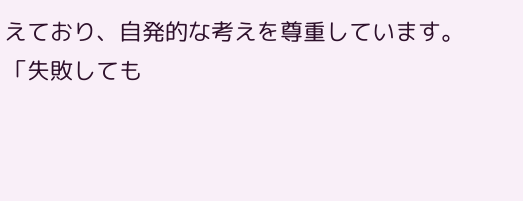えており、自発的な考えを尊重しています。
「失敗しても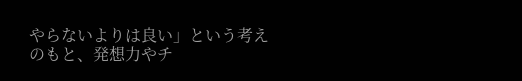やらないよりは良い」という考えのもと、発想力やチ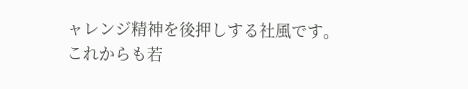ャレンジ精神を後押しする社風です。
これからも若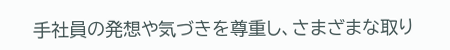手社員の発想や気づきを尊重し、さまざまな取り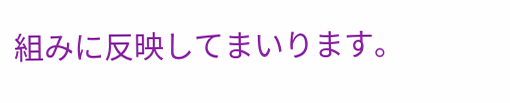組みに反映してまいります。